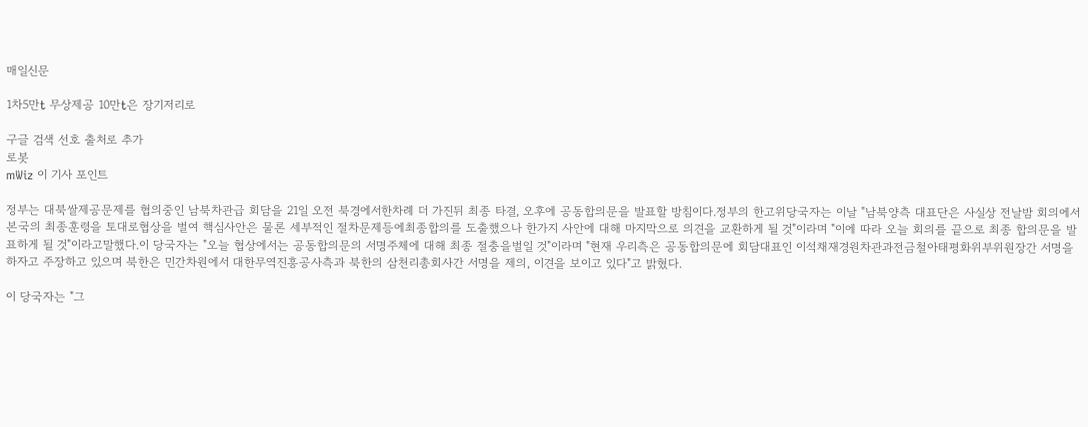매일신문

1차5만t 무상제공 10만t은 장기저리로

구글 검색 선호 출처로 추가
로봇
mWiz 이 기사 포인트

정부는 대북쌀제공문제를 협의중인 남북차관급 회담을 21일 오전 북경에서한차례 더 가진뒤 최종 타결, 오후에 공동합의문을 발표할 방침이다.정부의 한고위당국자는 이날 "남북양측 대표단은 사실상 전날밤 회의에서 본국의 최종훈령을 토대로협상을 벌여 핵심사안은 물론 세부적인 절차문제등에최종합의를 도출했으나 한가지 사안에 대해 마지막으로 의견을 교환하게 될 것"이라며 "이에 따라 오늘 회의를 끝으로 최종 합의문을 발표하게 될 것"이라고말했다.이 당국자는 "오늘 협상에서는 공동합의문의 서명주체에 대해 최종 절충을벌일 것"이라며 "현재 우리측은 공동합의문에 회담대표인 이석채재경원차관과전금철아태평화위부위원장간 서명을 하자고 주장하고 있으며 북한은 민간차원에서 대한무역진흥공사측과 북한의 삼천리총회사간 서명을 제의, 이견을 보이고 있다"고 밝혔다.

이 당국자는 "그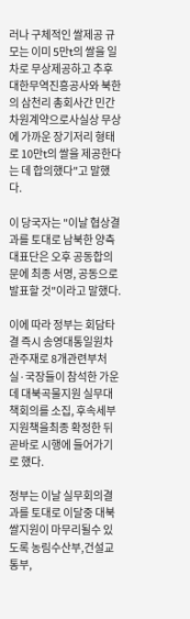러나 구체적인 쌀제공 규모는 이미 5만t의 쌀을 일차로 무상제공하고 추후 대한무역진흥공사와 북한의 삼천리 총회사간 민간차원계약으로사실상 무상에 가까운 장기저리 형태로 10만t의 쌀을 제공한다는 데 합의했다"고 말했다.

이 당국자는 "이날 협상결과를 토대로 남북한 양측대표단은 오후 공동합의문에 최종 서명, 공동으로 발표할 것"이라고 말했다.

이에 따라 정부는 회담타결 즉시 송영대통일원차관주재로 8개관련부처 실·국장들이 참석한 가운데 대북곡물지원 실무대책회의를 소집, 후속세부지원책을최종 확정한 뒤 곧바로 시행에 들어가기로 했다.

정부는 이날 실무회의결과를 토대로 이달중 대북쌀지원이 마무리될수 있도록 농림수산부,건설교통부,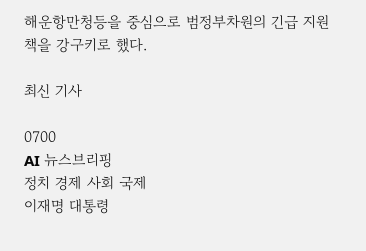해운항만청등을 중심으로 범정부차원의 긴급 지원책을 강구키로 했다.

최신 기사

0700
AI 뉴스브리핑
정치 경제 사회 국제
이재명 대통령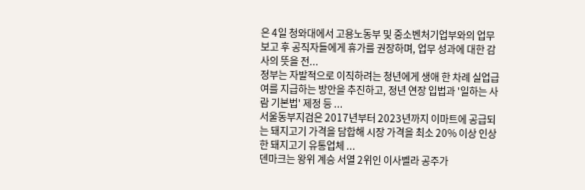은 4일 청와대에서 고용노동부 및 중소벤처기업부와의 업무보고 후 공직자들에게 휴가를 권장하며, 업무 성과에 대한 감사의 뜻을 전...
정부는 자발적으로 이직하려는 청년에게 생애 한 차례 실업급여를 지급하는 방안을 추진하고, 정년 연장 입법과 '일하는 사람 기본법' 제정 등 ...
서울동부지검은 2017년부터 2023년까지 이마트에 공급되는 돼지고기 가격을 담합해 시장 가격을 최소 20% 이상 인상한 돼지고기 유통업체 ...
덴마크는 왕위 계승 서열 2위인 이사벨라 공주가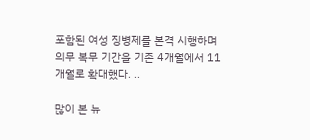포함된 여성 징병제를 본격 시행하며 의무 복무 기간을 기존 4개월에서 11개월로 확대했다. ..

많이 본 뉴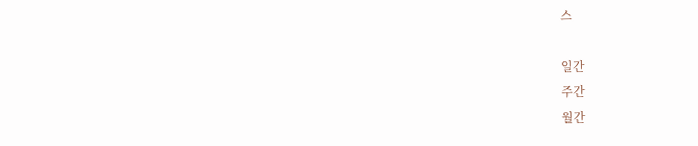스

일간
주간
월간